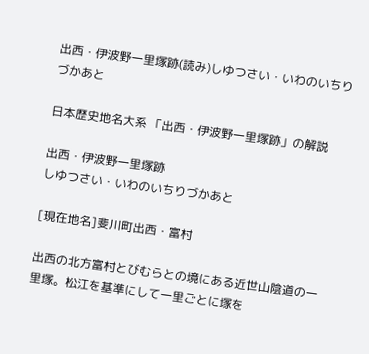出西・伊波野一里塚跡(読み)しゆつさい・いわのいちりづかあと

日本歴史地名大系 「出西・伊波野一里塚跡」の解説

出西・伊波野一里塚跡
しゆつさい・いわのいちりづかあと

[現在地名]斐川町出西・富村

出西の北方富村とびむらとの境にある近世山陰道の一里塚。松江を基準にして一里ごとに塚を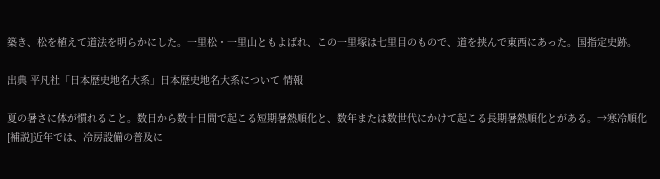築き、松を植えて道法を明らかにした。一里松・一里山ともよばれ、この一里塚は七里目のもので、道を挟んで東西にあった。国指定史跡。

出典 平凡社「日本歴史地名大系」日本歴史地名大系について 情報

夏の暑さに体が慣れること。数日から数十日間で起こる短期暑熱順化と、数年または数世代にかけて起こる長期暑熱順化とがある。→寒冷順化[補説]近年では、冷房設備の普及に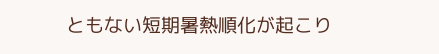ともない短期暑熱順化が起こり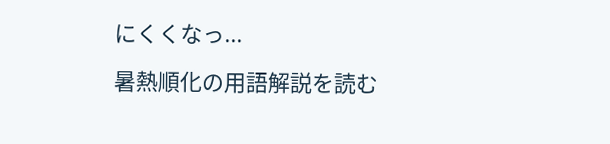にくくなっ...

暑熱順化の用語解説を読む